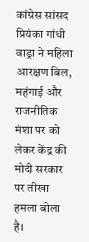कांग्रेस सांसद प्रियंका गांधी वाड्रा ने महिला आरक्षण बिल, महंगाई और राजनीतिक मंशा पर को लेकर केंद्र की मोदी सरकार पर तीखा हमला बोला है।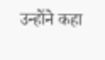उन्होंने कहा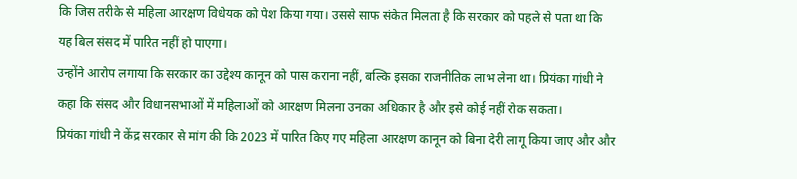कि जिस तरीके से महिला आरक्षण विधेयक को पेश किया गया। उससे साफ संकेत मिलता है कि सरकार को पहले से पता था कि यह बिल संसद में पारित नहीं हो पाएगा।
उन्होंने आरोप लगाया कि सरकार का उद्देश्य कानून को पास कराना नहीं, बल्कि इसका राजनीतिक लाभ लेना था। प्रियंका गांधी ने कहा कि संसद और विधानसभाओं में महिलाओं को आरक्षण मिलना उनका अधिकार है और इसे कोई नहीं रोक सकता।
प्रियंका गांधी ने केंद्र सरकार से मांग की कि 2023 में पारित किए गए महिला आरक्षण कानून को बिना देरी लागू किया जाए और और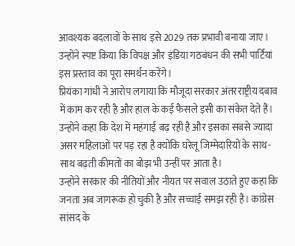आवश्यक बदलावों के साथ इसे 2029 तक प्रभावी बनाया जाए। उन्होंने स्पष्ट किया कि विपक्ष और इंडिया गठबंधन की सभी पार्टियां इस प्रस्ताव का पूरा समर्थन करेंगे।
प्रियंका गांधी ने आरोप लगाया कि मौजूदा सरकार अंतरराष्ट्रीय दबाव में काम कर रही है और हाल के कई फैसले इसी का संकेत देते हैं। उन्होंने कहा कि देश में महंगाई बढ़ रही है और इसका सबसे ज्यादा असर महिलाओं पर पड़ रहा है क्योंकि घरेलू जिम्मेदारियों के साथ-साथ बढ़ती कीमतों का बोझ भी उन्हीं पर आता है।
उन्होंने सरकार की नीतियों और नीयत पर सवाल उठाते हुए कहा कि जनता अब जागरूक हो चुकी है और सच्चाई समझ रही है। कांग्रेस सांसद के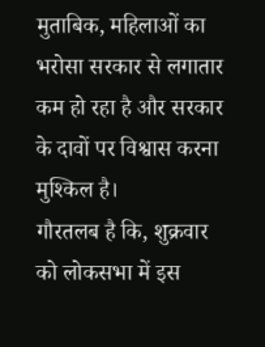मुताबिक, महिलाओं का भरोसा सरकार से लगातार कम हो रहा है और सरकार के दावों पर विश्वास करना मुश्किल है।
गौरतलब है कि, शुक्रवार को लोकसभा में इस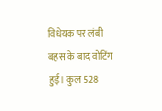विधेयक पर लंबी बहस के बाद वोटिंग हुई। कुल 528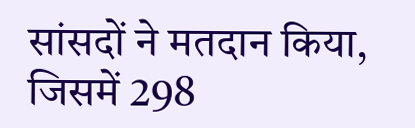सांसदों ने मतदान किया, जिसमें 298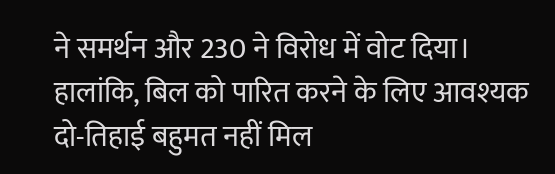ने समर्थन और 230 ने विरोध में वोट दिया। हालांकि, बिल को पारित करने के लिए आवश्यक दो-तिहाई बहुमत नहीं मिल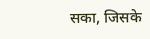सका, जिसके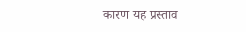कारण यह प्रस्ताव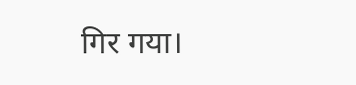गिर गया।